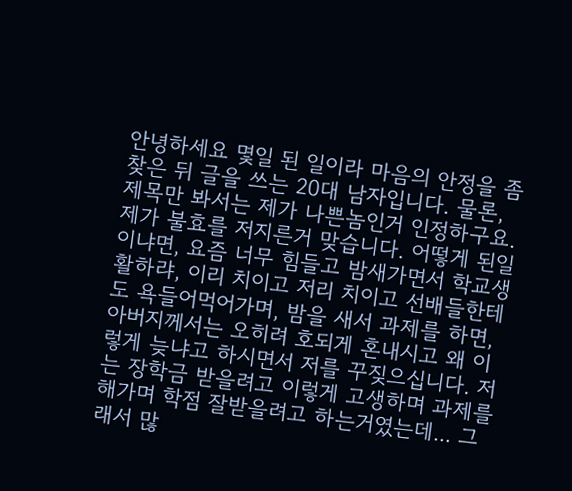안녕하세요 몇일 된 일이라 마음의 안정을 좀 찾은 뒤 글을 쓰는 20대 남자입니다. 물론, 제목만 봐서는 제가 나쁜놈인거 인정하구요. 제가 불효를 저지른거 맞습니다. 어떻게 된일이냐면, 요즘 너무 힘들고 밤새가면서 학교생활하랴, 이리 치이고 저리 치이고 선배들한테도 욕들어먹어가며, 밤을 새서 과제를 하면, 아버지께서는 오히려 호되게 혼내시고 왜 이렇게 늦냐고 하시면서 저를 꾸짖으십니다. 저는 장학금 받을려고 이렇게 고생하며 과제를 해가며 학점 잘받을려고 하는거였는데... 그래서 많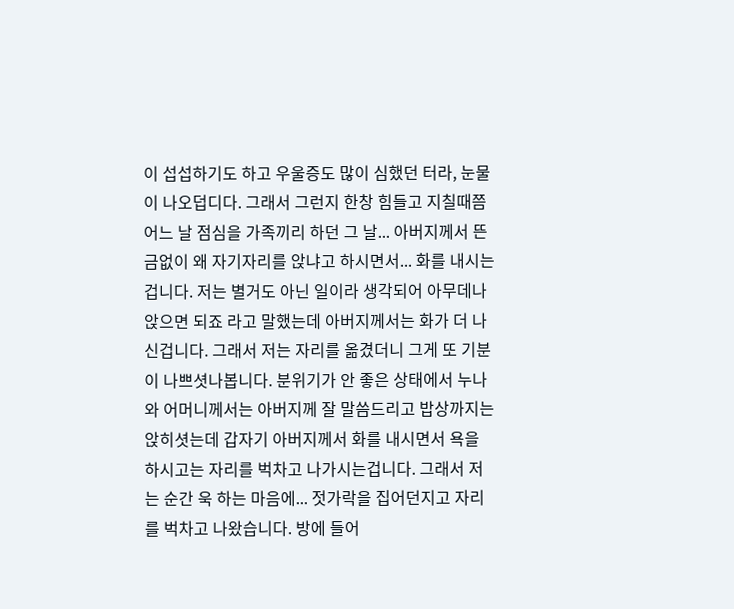이 섭섭하기도 하고 우울증도 많이 심했던 터라, 눈물이 나오덥디다. 그래서 그런지 한창 힘들고 지칠때쯤 어느 날 점심을 가족끼리 하던 그 날... 아버지께서 뜬금없이 왜 자기자리를 앉냐고 하시면서... 화를 내시는겁니다. 저는 별거도 아닌 일이라 생각되어 아무데나 앉으면 되죠 라고 말했는데 아버지께서는 화가 더 나신겁니다. 그래서 저는 자리를 옮겼더니 그게 또 기분이 나쁘셧나봅니다. 분위기가 안 좋은 상태에서 누나와 어머니께서는 아버지께 잘 말씀드리고 밥상까지는 앉히셧는데 갑자기 아버지께서 화를 내시면서 욕을 하시고는 자리를 벅차고 나가시는겁니다. 그래서 저는 순간 욱 하는 마음에... 젓가락을 집어던지고 자리를 벅차고 나왔습니다. 방에 들어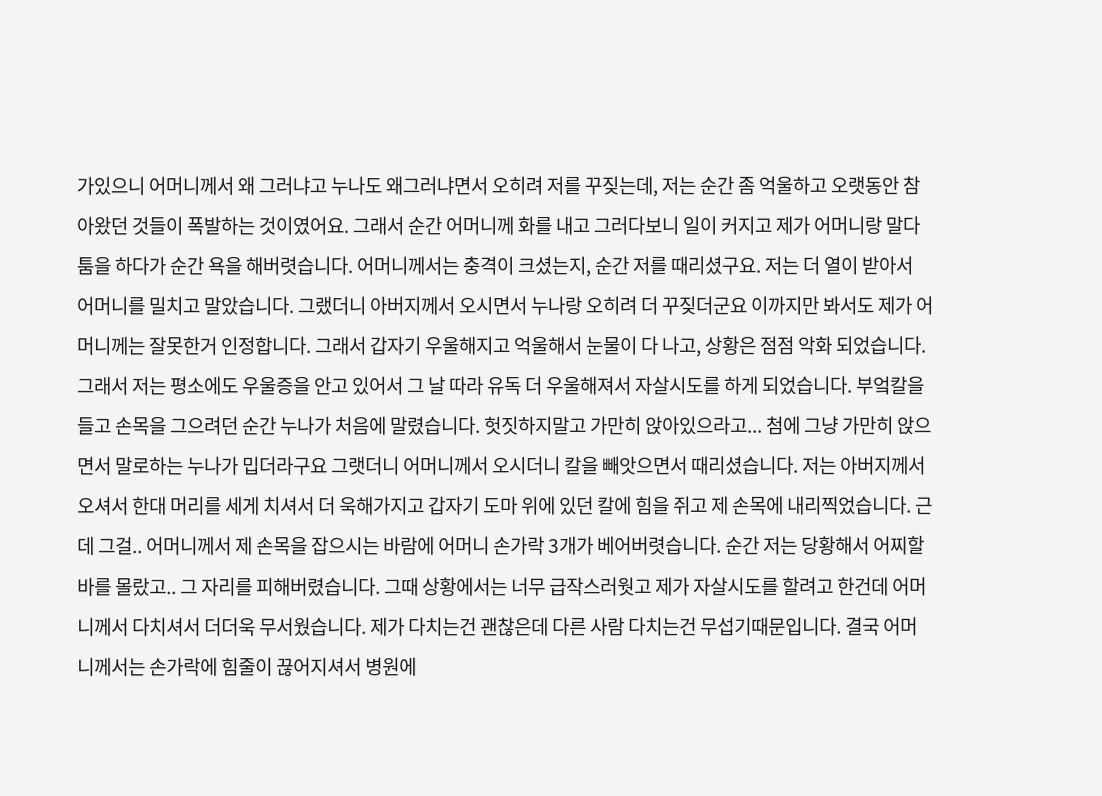가있으니 어머니께서 왜 그러냐고 누나도 왜그러냐면서 오히려 저를 꾸짖는데, 저는 순간 좀 억울하고 오랫동안 참아왔던 것들이 폭발하는 것이였어요. 그래서 순간 어머니께 화를 내고 그러다보니 일이 커지고 제가 어머니랑 말다툼을 하다가 순간 욕을 해버렷습니다. 어머니께서는 충격이 크셨는지, 순간 저를 때리셨구요. 저는 더 열이 받아서 어머니를 밀치고 말았습니다. 그랬더니 아버지께서 오시면서 누나랑 오히려 더 꾸짖더군요 이까지만 봐서도 제가 어머니께는 잘못한거 인정합니다. 그래서 갑자기 우울해지고 억울해서 눈물이 다 나고, 상황은 점점 악화 되었습니다. 그래서 저는 평소에도 우울증을 안고 있어서 그 날 따라 유독 더 우울해져서 자살시도를 하게 되었습니다. 부엌칼을 들고 손목을 그으려던 순간 누나가 처음에 말렸습니다. 헛짓하지말고 가만히 앉아있으라고... 첨에 그냥 가만히 앉으면서 말로하는 누나가 밉더라구요 그랫더니 어머니께서 오시더니 칼을 빼앗으면서 때리셨습니다. 저는 아버지께서 오셔서 한대 머리를 세게 치셔서 더 욱해가지고 갑자기 도마 위에 있던 칼에 힘을 쥐고 제 손목에 내리찍었습니다. 근데 그걸.. 어머니께서 제 손목을 잡으시는 바람에 어머니 손가락 3개가 베어버렷습니다. 순간 저는 당황해서 어찌할바를 몰랐고.. 그 자리를 피해버렸습니다. 그때 상황에서는 너무 급작스러웟고 제가 자살시도를 할려고 한건데 어머니께서 다치셔서 더더욱 무서웠습니다. 제가 다치는건 괜찮은데 다른 사람 다치는건 무섭기때문입니다. 결국 어머니께서는 손가락에 힘줄이 끊어지셔서 병원에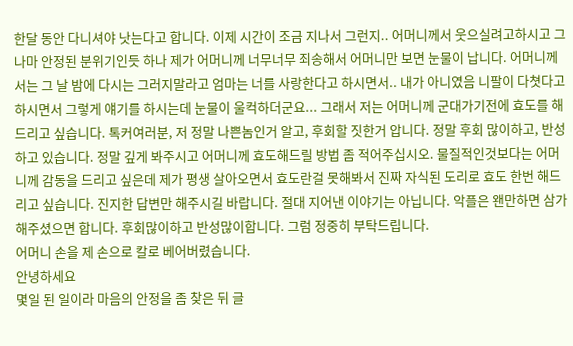한달 동안 다니셔야 낫는다고 합니다. 이제 시간이 조금 지나서 그런지.. 어머니께서 웃으실려고하시고 그나마 안정된 분위기인듯 하나 제가 어머니께 너무너무 죄송해서 어머니만 보면 눈물이 납니다. 어머니께서는 그 날 밤에 다시는 그러지말라고 엄마는 너를 사랑한다고 하시면서.. 내가 아니였음 니팔이 다쳣다고 하시면서 그렇게 얘기를 하시는데 눈물이 울컥하더군요... 그래서 저는 어머니께 군대가기전에 효도를 해드리고 싶습니다. 톡커여러분, 저 정말 나쁜놈인거 알고, 후회할 짓한거 압니다. 정말 후회 많이하고, 반성하고 있습니다. 정말 깊게 봐주시고 어머니께 효도해드릴 방법 좀 적어주십시오. 물질적인것보다는 어머니께 감동을 드리고 싶은데 제가 평생 살아오면서 효도란걸 못해봐서 진짜 자식된 도리로 효도 한번 해드리고 싶습니다. 진지한 답변만 해주시길 바랍니다. 절대 지어낸 이야기는 아닙니다. 악플은 왠만하면 삼가해주셨으면 합니다. 후회많이하고 반성많이합니다. 그럼 정중히 부탁드립니다.
어머니 손을 제 손으로 칼로 베어버렸습니다.
안녕하세요
몇일 된 일이라 마음의 안정을 좀 찾은 뒤 글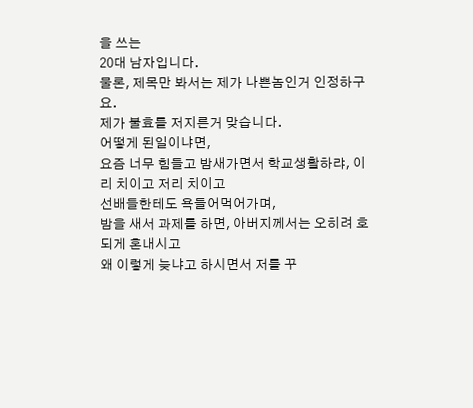을 쓰는
20대 남자입니다.
물론, 제목만 봐서는 제가 나쁜놈인거 인정하구요.
제가 불효를 저지른거 맞습니다.
어떻게 된일이냐면,
요즘 너무 힘들고 밤새가면서 학교생활하랴, 이리 치이고 저리 치이고
선배들한테도 욕들어먹어가며,
밤을 새서 과제를 하면, 아버지께서는 오히려 호되게 혼내시고
왜 이렇게 늦냐고 하시면서 저를 꾸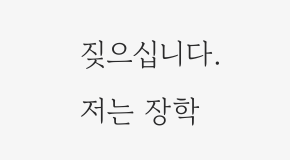짖으십니다.
저는 장학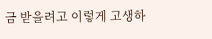금 받을려고 이렇게 고생하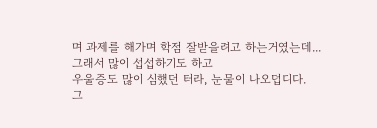며 과제를 해가며 학점 잘받을려고 하는거였는데...
그래서 많이 섭섭하기도 하고
우울증도 많이 심했던 터라, 눈물이 나오덥디다.
그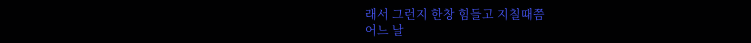래서 그런지 한창 힘들고 지칠때쯤
어느 날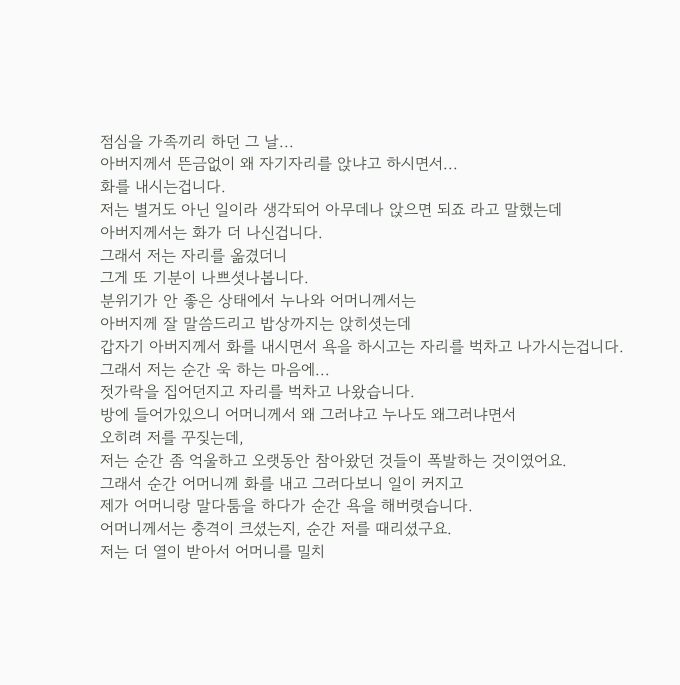점심을 가족끼리 하던 그 날...
아버지께서 뜬금없이 왜 자기자리를 앉냐고 하시면서...
화를 내시는겁니다.
저는 별거도 아닌 일이라 생각되어 아무데나 앉으면 되죠 라고 말했는데
아버지께서는 화가 더 나신겁니다.
그래서 저는 자리를 옮겼더니
그게 또 기분이 나쁘셧나봅니다.
분위기가 안 좋은 상태에서 누나와 어머니께서는
아버지께 잘 말씀드리고 밥상까지는 앉히셧는데
갑자기 아버지께서 화를 내시면서 욕을 하시고는 자리를 벅차고 나가시는겁니다.
그래서 저는 순간 욱 하는 마음에...
젓가락을 집어던지고 자리를 벅차고 나왔습니다.
방에 들어가있으니 어머니께서 왜 그러냐고 누나도 왜그러냐면서
오히려 저를 꾸짖는데,
저는 순간 좀 억울하고 오랫동안 참아왔던 것들이 폭발하는 것이였어요.
그래서 순간 어머니께 화를 내고 그러다보니 일이 커지고
제가 어머니랑 말다툼을 하다가 순간 욕을 해버렷습니다.
어머니께서는 충격이 크셨는지, 순간 저를 때리셨구요.
저는 더 열이 받아서 어머니를 밀치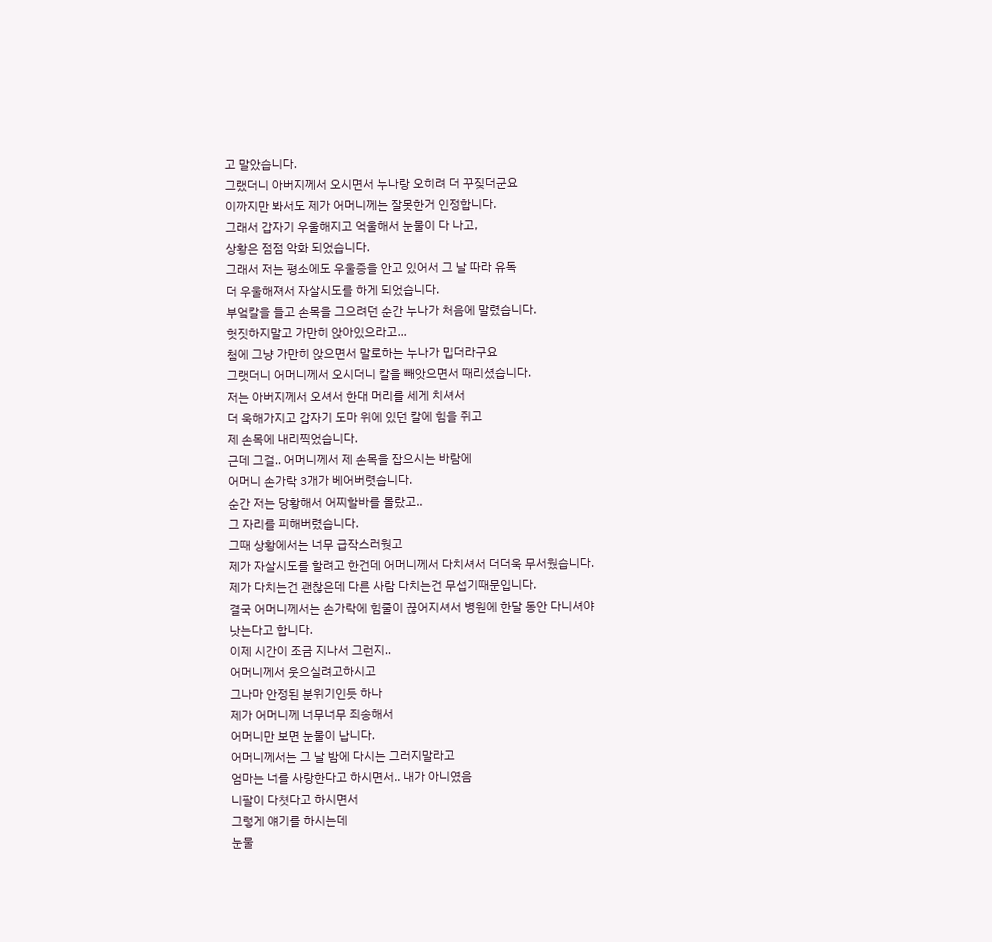고 말았습니다.
그랬더니 아버지께서 오시면서 누나랑 오히려 더 꾸짖더군요
이까지만 봐서도 제가 어머니께는 잘못한거 인정합니다.
그래서 갑자기 우울해지고 억울해서 눈물이 다 나고,
상황은 점점 악화 되었습니다.
그래서 저는 평소에도 우울증을 안고 있어서 그 날 따라 유독
더 우울해져서 자살시도를 하게 되었습니다.
부엌칼을 들고 손목을 그으려던 순간 누나가 처음에 말렸습니다.
헛짓하지말고 가만히 앉아있으라고...
첨에 그냥 가만히 앉으면서 말로하는 누나가 밉더라구요
그랫더니 어머니께서 오시더니 칼을 빼앗으면서 때리셨습니다.
저는 아버지께서 오셔서 한대 머리를 세게 치셔서
더 욱해가지고 갑자기 도마 위에 있던 칼에 힘을 쥐고
제 손목에 내리찍었습니다.
근데 그걸.. 어머니께서 제 손목을 잡으시는 바람에
어머니 손가락 3개가 베어버렷습니다.
순간 저는 당황해서 어찌할바를 몰랐고..
그 자리를 피해버렸습니다.
그때 상황에서는 너무 급작스러웟고
제가 자살시도를 할려고 한건데 어머니께서 다치셔서 더더욱 무서웠습니다.
제가 다치는건 괜찮은데 다른 사람 다치는건 무섭기때문입니다.
결국 어머니께서는 손가락에 힘줄이 끊어지셔서 병원에 한달 동안 다니셔야
낫는다고 합니다.
이제 시간이 조금 지나서 그런지..
어머니께서 웃으실려고하시고
그나마 안정된 분위기인듯 하나
제가 어머니께 너무너무 죄송해서
어머니만 보면 눈물이 납니다.
어머니께서는 그 날 밤에 다시는 그러지말라고
엄마는 너를 사랑한다고 하시면서.. 내가 아니였음
니팔이 다쳣다고 하시면서
그렇게 얘기를 하시는데
눈물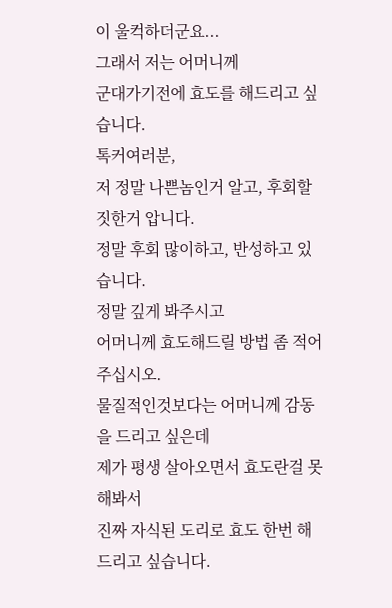이 울컥하더군요...
그래서 저는 어머니께
군대가기전에 효도를 해드리고 싶습니다.
톡커여러분,
저 정말 나쁜놈인거 알고, 후회할 짓한거 압니다.
정말 후회 많이하고, 반성하고 있습니다.
정말 깊게 봐주시고
어머니께 효도해드릴 방법 좀 적어주십시오.
물질적인것보다는 어머니께 감동을 드리고 싶은데
제가 평생 살아오면서 효도란걸 못해봐서
진짜 자식된 도리로 효도 한번 해드리고 싶습니다.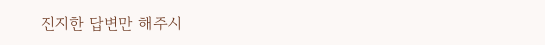진지한 답변만 해주시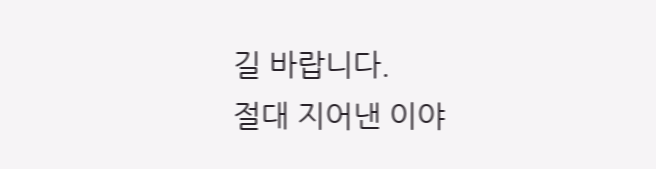길 바랍니다.
절대 지어낸 이야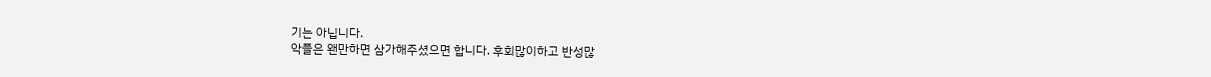기는 아닙니다.
악플은 왠만하면 삼가해주셨으면 합니다. 후회많이하고 반성많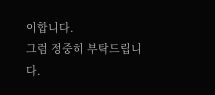이합니다.
그럼 정중히 부탁드립니다.